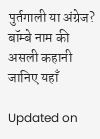पुर्तगाली या अंग्रेज? बॉम्बे नाम की असली कहानी जानिए यहाँ

Updated on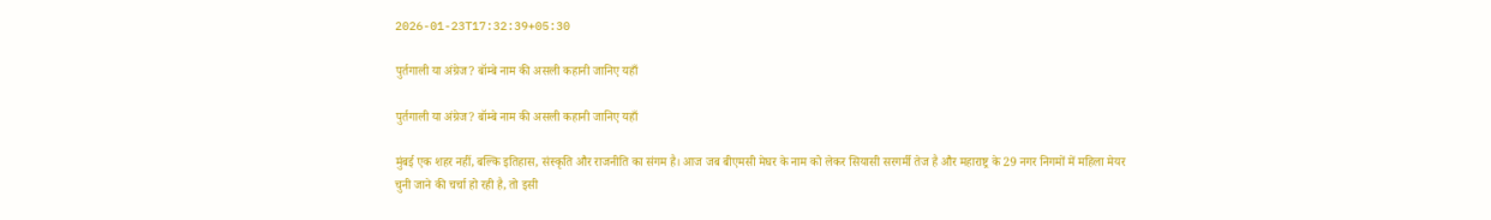2026-01-23T17:32:39+05:30

पुर्तगाली या अंग्रेज? बॉम्बे नाम की असली कहानी जानिए यहाँ

पुर्तगाली या अंग्रेज? बॉम्बे नाम की असली कहानी जानिए यहाँ

मुंबई एक शहर नहीं, बल्कि इतिहास, संस्कृति और राजनीति का संगम है। आज जब बीएमसी मेघर के नाम को लेकर सियासी सरगर्मी तेज है और महाराष्ट्र के 29 नगर निगमों में महिला मेयर चुनी जाने की चर्चा हो रही है, तो इसी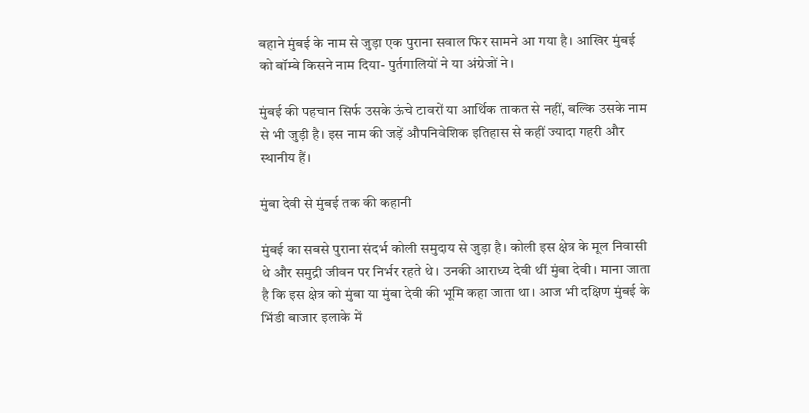बहाने मुंबई के नाम से जुड़ा एक पुराना सवाल फिर सामने आ गया है। आखिर मुंबई को बॉम्बे किसने नाम दिया- पुर्तगालियों ने या अंग्रेजों ने।

मुंबई की पहचान सिर्फ उसके ऊंचे टावरों या आर्थिक ताकत से नहीं, बल्कि उसके नाम से भी जुड़ी है। इस नाम की जड़ें औपनिवेशिक इतिहास से कहीं ज्यादा गहरी और स्थानीय हैं।

मुंबा देवी से मुंबई तक की कहानी

मुंबई का सबसे पुराना संदर्भ कोली समुदाय से जुड़ा है। कोली इस क्षेत्र के मूल निवासी थे और समुद्री जीवन पर निर्भर रहते थे। उनकी आराध्य देवी थीं मुंबा देवी। माना जाता है कि इस क्षेत्र को मुंबा या मुंबा देवी की भूमि कहा जाता था। आज भी दक्षिण मुंबई के भिंडी बाजार इलाके में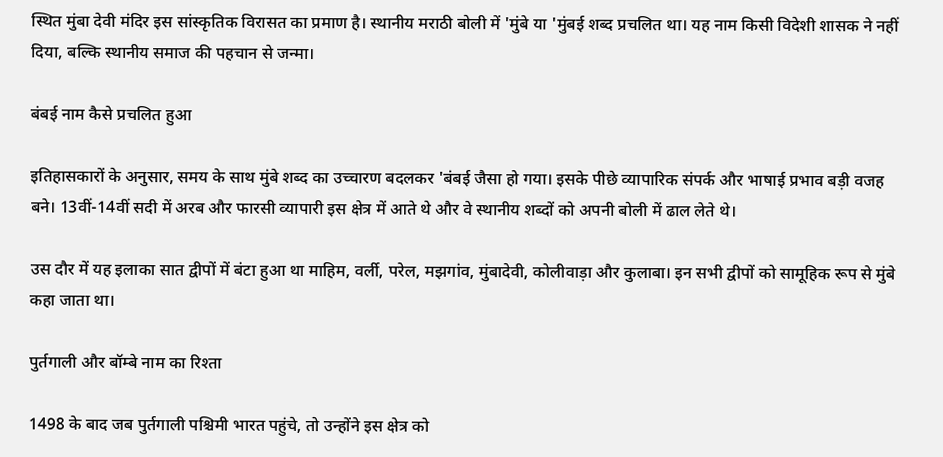स्थित मुंबा देवी मंदिर इस सांस्कृतिक विरासत का प्रमाण है। स्थानीय मराठी बोली में 'मुंबे या 'मुंबई शब्द प्रचलित था। यह नाम किसी विदेशी शासक ने नहीं दिया, बल्कि स्थानीय समाज की पहचान से जन्मा।

बंबई नाम कैसे प्रचलित हुआ

इतिहासकारों के अनुसार, समय के साथ मुंबे शब्द का उच्चारण बदलकर 'बंबई जैसा हो गया। इसके पीछे व्यापारिक संपर्क और भाषाई प्रभाव बड़ी वजह बने। 13वीं-14वीं सदी में अरब और फारसी व्यापारी इस क्षेत्र में आते थे और वे स्थानीय शब्दों को अपनी बोली में ढाल लेते थे।

उस दौर में यह इलाका सात द्वीपों में बंटा हुआ था माहिम, वर्ली, परेल, मझगांव, मुंबादेवी, कोलीवाड़ा और कुलाबा। इन सभी द्वीपों को सामूहिक रूप से मुंबे कहा जाता था।

पुर्तगाली और बॉम्बे नाम का रिश्ता

1498 के बाद जब पुर्तगाली पश्चिमी भारत पहुंचे, तो उन्होंने इस क्षेत्र को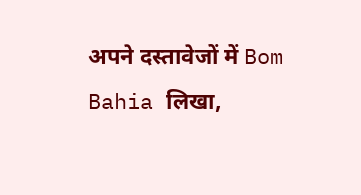अपने दस्तावेजों में Bom Bahia लिखा,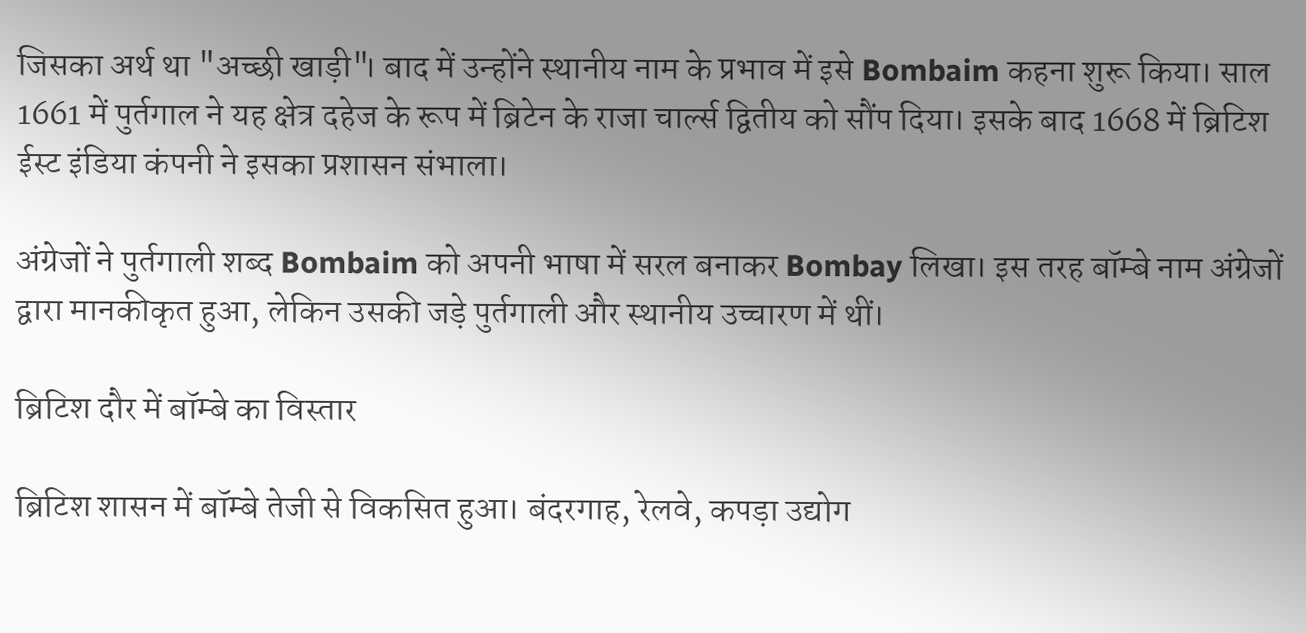जिसका अर्थ था "अच्छी खाड़ी"। बाद में उन्होंने स्थानीय नाम के प्रभाव में इसे Bombaim कहना शुरू किया। साल 1661 में पुर्तगाल ने यह क्षेत्र दहेज के रूप में ब्रिटेन के राजा चार्ल्स द्वितीय को सौंप दिया। इसके बाद 1668 में ब्रिटिश ईस्ट इंडिया कंपनी ने इसका प्रशासन संभाला।

अंग्रेजों ने पुर्तगाली शब्द Bombaim को अपनी भाषा में सरल बनाकर Bombay लिखा। इस तरह बॉम्बे नाम अंग्रेजों द्वारा मानकीकृत हुआ, लेकिन उसकी जड़े पुर्तगाली और स्थानीय उच्चारण में थीं।

ब्रिटिश दौर में बॉम्बे का विस्तार

ब्रिटिश शासन में बॉम्बे तेजी से विकसित हुआ। बंदरगाह, रेलवे, कपड़ा उद्योग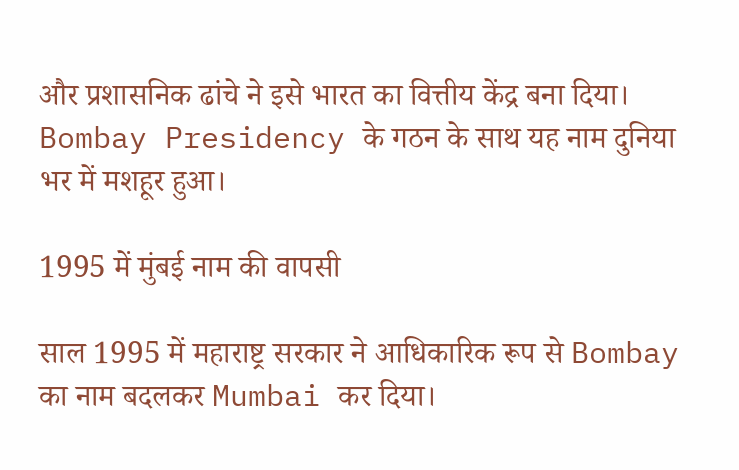और प्रशासनिक ढांचे ने इसे भारत का वित्तीय केंद्र बना दिया। Bombay Presidency के गठन के साथ यह नाम दुनिया भर में मशहूर हुआ।

1995 में मुंबई नाम की वापसी

साल 1995 में महाराष्ट्र सरकार ने आधिकारिक रूप से Bombay का नाम बदलकर Mumbai कर दिया।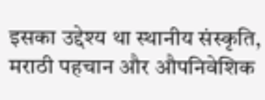इसका उद्देश्य था स्थानीय संस्कृति, मराठी पहचान और औपनिवेशिक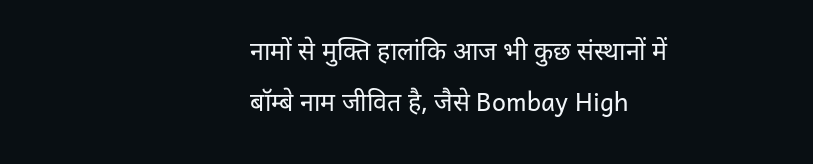नामों से मुक्ति हालांकि आज भी कुछ संस्थानों में बॉम्बे नाम जीवित है, जैसे Bombay High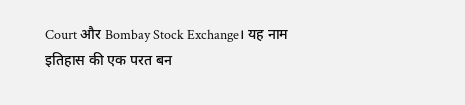Court और Bombay Stock Exchange। यह नाम इतिहास की एक परत बन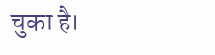चुका है।